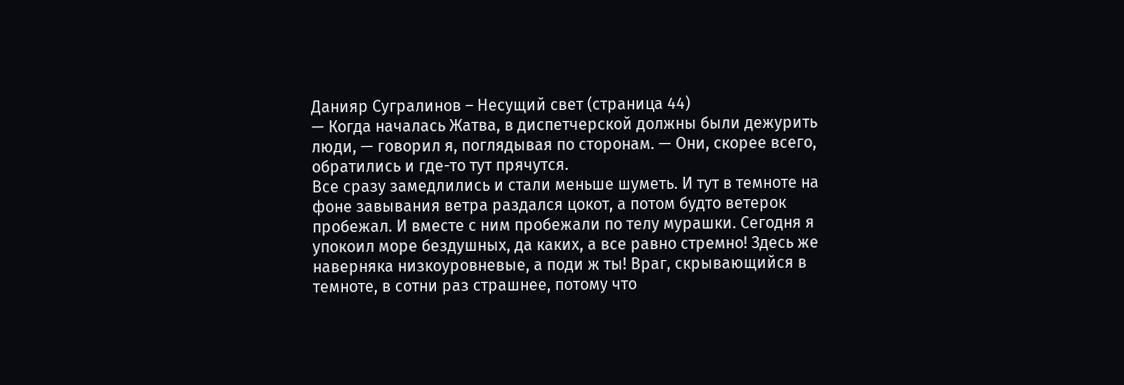Данияр Сугралинов – Несущий свет (страница 44)
— Когда началась Жатва, в диспетчерской должны были дежурить люди, — говорил я, поглядывая по сторонам. — Они, скорее всего, обратились и где-то тут прячутся.
Все сразу замедлились и стали меньше шуметь. И тут в темноте на фоне завывания ветра раздался цокот, а потом будто ветерок пробежал. И вместе с ним пробежали по телу мурашки. Сегодня я упокоил море бездушных, да каких, а все равно стремно! Здесь же наверняка низкоуровневые, а поди ж ты! Враг, скрывающийся в темноте, в сотни раз страшнее, потому что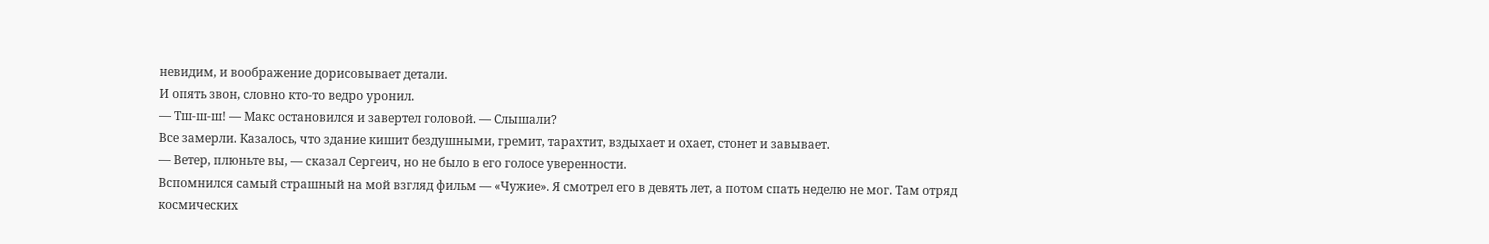невидим, и воображение дорисовывает детали.
И опять звон, словно кто-то ведро уронил.
— Тш-ш-ш! — Макс остановился и завертел головой. — Слышали?
Все замерли. Казалось, что здание кишит бездушными, гремит, тарахтит, вздыхает и охает, стонет и завывает.
— Ветер, плюньте вы, — сказал Сергеич, но не было в его голосе уверенности.
Вспомнился самый страшный на мой взгляд фильм — «Чужие». Я смотрел его в девять лет, а потом спать неделю не мог. Там отряд космических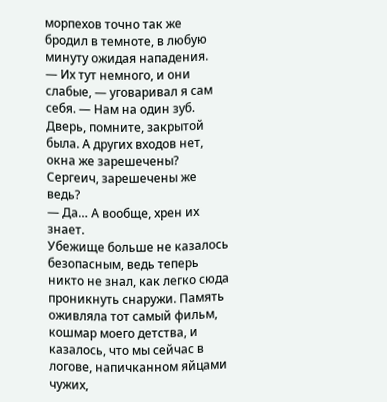морпехов точно так же бродил в темноте, в любую минуту ожидая нападения.
— Их тут немного, и они слабые, — уговаривал я сам себя. — Нам на один зуб. Дверь, помните, закрытой была. А других входов нет, окна же зарешечены? Сергеич, зарешечены же ведь?
— Да… А вообще, хрен их знает.
Убежище больше не казалось безопасным, ведь теперь никто не знал, как легко сюда проникнуть снаружи. Память оживляла тот самый фильм, кошмар моего детства, и казалось, что мы сейчас в логове, напичканном яйцами чужих,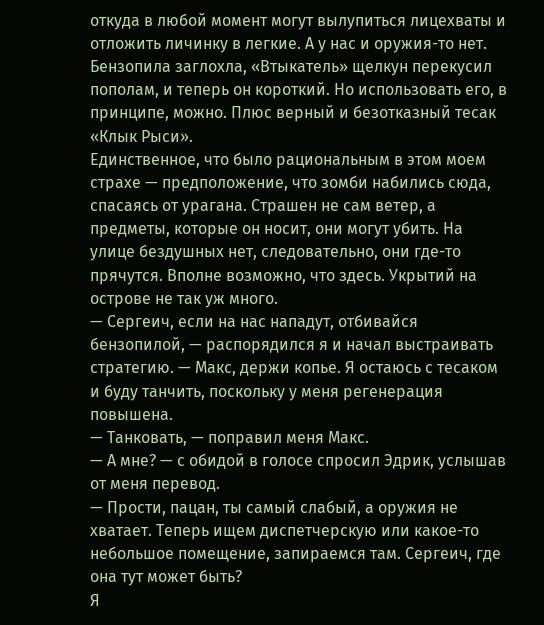откуда в любой момент могут вылупиться лицехваты и отложить личинку в легкие. А у нас и оружия-то нет. Бензопила заглохла, «Втыкатель» щелкун перекусил пополам, и теперь он короткий. Но использовать его, в принципе, можно. Плюс верный и безотказный тесак «Клык Рыси».
Единственное, что было рациональным в этом моем страхе — предположение, что зомби набились сюда, спасаясь от урагана. Страшен не сам ветер, а предметы, которые он носит, они могут убить. На улице бездушных нет, следовательно, они где-то прячутся. Вполне возможно, что здесь. Укрытий на острове не так уж много.
— Сергеич, если на нас нападут, отбивайся бензопилой, — распорядился я и начал выстраивать стратегию. — Макс, держи копье. Я остаюсь с тесаком и буду танчить, поскольку у меня регенерация повышена.
— Танковать, — поправил меня Макс.
— А мне? — с обидой в голосе спросил Эдрик, услышав от меня перевод.
— Прости, пацан, ты самый слабый, а оружия не хватает. Теперь ищем диспетчерскую или какое-то небольшое помещение, запираемся там. Сергеич, где она тут может быть?
Я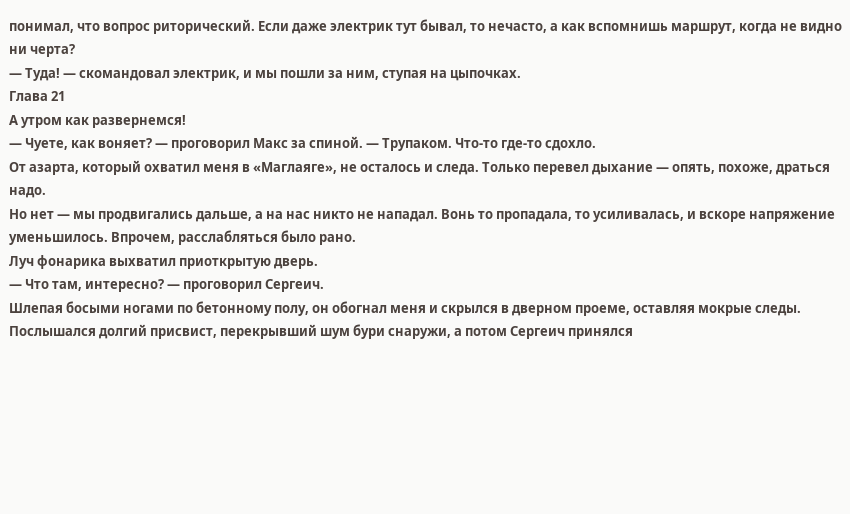понимал, что вопрос риторический. Если даже электрик тут бывал, то нечасто, а как вспомнишь маршрут, когда не видно ни черта?
— Туда! — скомандовал электрик, и мы пошли за ним, ступая на цыпочках.
Глава 21
А утром как развернемся!
— Чуете, как воняет? — проговорил Макс за спиной. — Трупаком. Что-то где-то сдохло.
От азарта, который охватил меня в «Маглаяге», не осталось и следа. Только перевел дыхание — опять, похоже, драться надо.
Но нет — мы продвигались дальше, а на нас никто не нападал. Вонь то пропадала, то усиливалась, и вскоре напряжение уменьшилось. Впрочем, расслабляться было рано.
Луч фонарика выхватил приоткрытую дверь.
— Что там, интересно? — проговорил Сергеич.
Шлепая босыми ногами по бетонному полу, он обогнал меня и скрылся в дверном проеме, оставляя мокрые следы. Послышался долгий присвист, перекрывший шум бури снаружи, а потом Сергеич принялся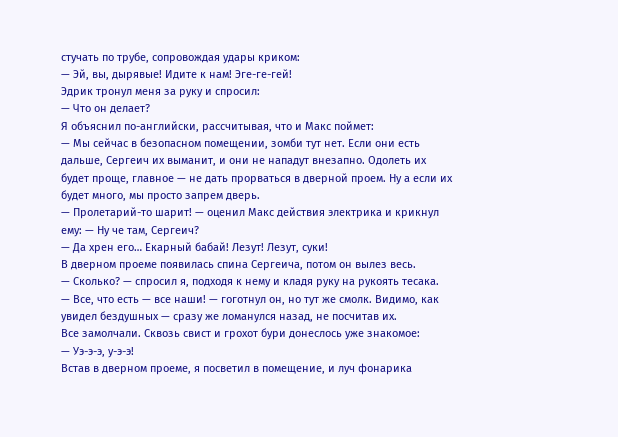стучать по трубе, сопровождая удары криком:
— Эй, вы, дырявые! Идите к нам! Эге-ге-гей!
Эдрик тронул меня за руку и спросил:
— Что он делает?
Я объяснил по-английски, рассчитывая, что и Макс поймет:
— Мы сейчас в безопасном помещении, зомби тут нет. Если они есть дальше, Сергеич их выманит, и они не нападут внезапно. Одолеть их будет проще, главное — не дать прорваться в дверной проем. Ну а если их будет много, мы просто запрем дверь.
— Пролетарий-то шарит! — оценил Макс действия электрика и крикнул ему: — Ну че там, Сергеич?
— Да хрен его… Екарный бабай! Лезут! Лезут, суки!
В дверном проеме появилась спина Сергеича, потом он вылез весь.
— Сколько? — спросил я, подходя к нему и кладя руку на рукоять тесака.
— Все, что есть — все наши! — гоготнул он, но тут же смолк. Видимо, как увидел бездушных — сразу же ломанулся назад, не посчитав их.
Все замолчали. Сквозь свист и грохот бури донеслось уже знакомое:
— Уэ-э-э, у-э-э!
Встав в дверном проеме, я посветил в помещение, и луч фонарика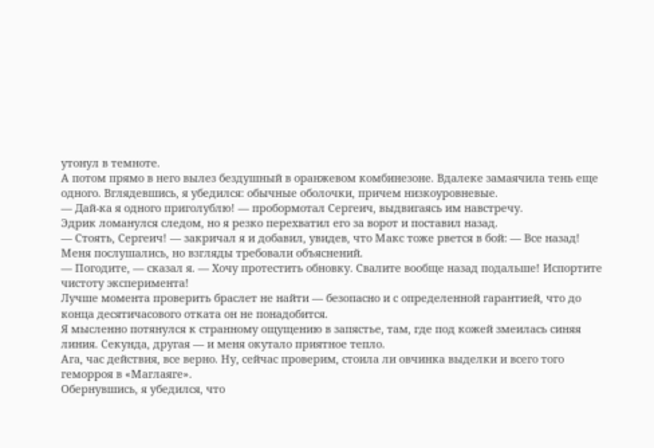утонул в темноте.
А потом прямо в него вылез бездушный в оранжевом комбинезоне. Вдалеке замаячила тень еще одного. Вглядевшись, я убедился: обычные оболочки, причем низкоуровневые.
— Дай-ка я одного приголублю! — пробормотал Сергеич, выдвигаясь им навстречу.
Эдрик ломанулся следом, но я резко перехватил его за ворот и поставил назад.
— Стоять, Сергеич! — закричал я и добавил, увидев, что Макс тоже рвется в бой: — Все назад!
Меня послушались, но взгляды требовали объяснений.
— Погодите, — сказал я. — Хочу протестить обновку. Свалите вообще назад подальше! Испортите чистоту эксперимента!
Лучше момента проверить браслет не найти — безопасно и с определенной гарантией, что до конца десятичасового отката он не понадобится.
Я мысленно потянулся к странному ощущению в запястье, там, где под кожей змеилась синяя линия. Секунда, другая — и меня окутало приятное тепло.
Ага, час действия, все верно. Ну, сейчас проверим, стоила ли овчинка выделки и всего того геморроя в «Маглаяге».
Обернувшись, я убедился, что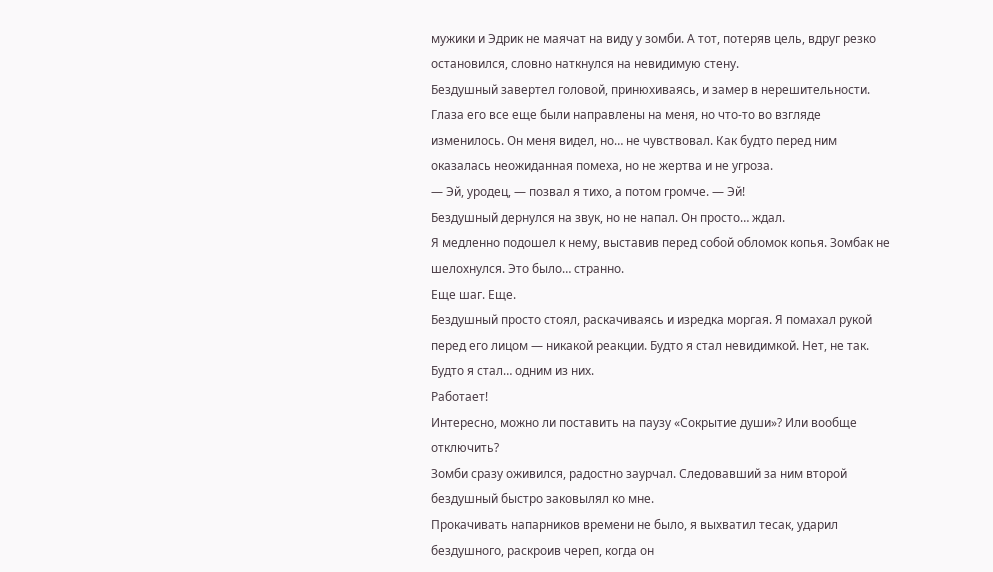мужики и Эдрик не маячат на виду у зомби. А тот, потеряв цель, вдруг резко остановился, словно наткнулся на невидимую стену.
Бездушный завертел головой, принюхиваясь, и замер в нерешительности. Глаза его все еще были направлены на меня, но что-то во взгляде изменилось. Он меня видел, но… не чувствовал. Как будто перед ним оказалась неожиданная помеха, но не жертва и не угроза.
— Эй, уродец, — позвал я тихо, а потом громче. — Эй!
Бездушный дернулся на звук, но не напал. Он просто… ждал.
Я медленно подошел к нему, выставив перед собой обломок копья. Зомбак не шелохнулся. Это было… странно.
Еще шаг. Еще.
Бездушный просто стоял, раскачиваясь и изредка моргая. Я помахал рукой перед его лицом — никакой реакции. Будто я стал невидимкой. Нет, не так. Будто я стал… одним из них.
Работает!
Интересно, можно ли поставить на паузу «Сокрытие души»? Или вообще отключить?
Зомби сразу оживился, радостно заурчал. Следовавший за ним второй бездушный быстро заковылял ко мне.
Прокачивать напарников времени не было, я выхватил тесак, ударил бездушного, раскроив череп, когда он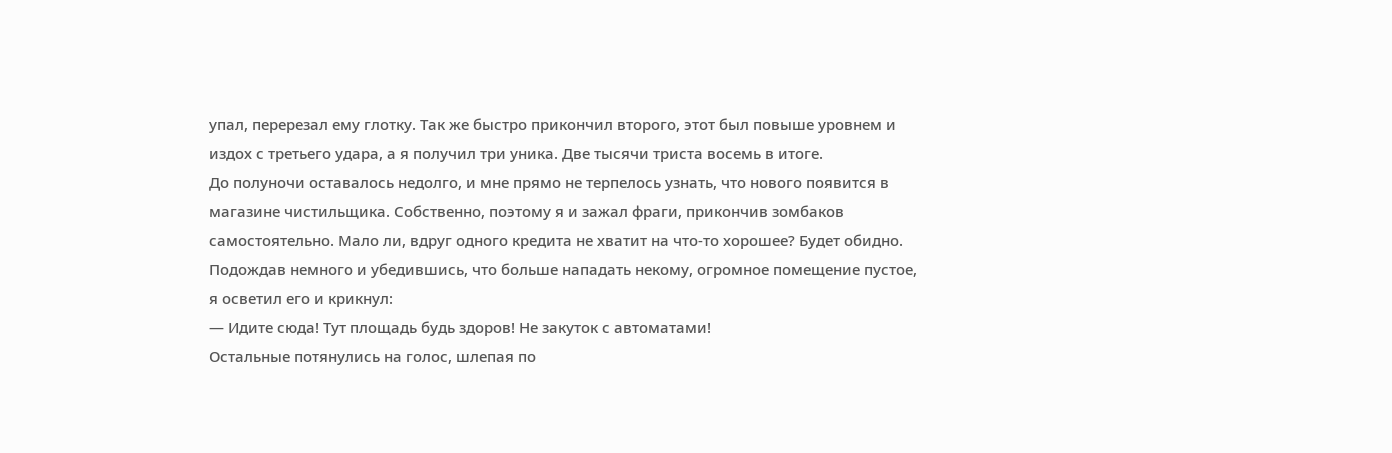упал, перерезал ему глотку. Так же быстро прикончил второго, этот был повыше уровнем и издох с третьего удара, а я получил три уника. Две тысячи триста восемь в итоге.
До полуночи оставалось недолго, и мне прямо не терпелось узнать, что нового появится в магазине чистильщика. Собственно, поэтому я и зажал фраги, прикончив зомбаков самостоятельно. Мало ли, вдруг одного кредита не хватит на что-то хорошее? Будет обидно.
Подождав немного и убедившись, что больше нападать некому, огромное помещение пустое, я осветил его и крикнул:
— Идите сюда! Тут площадь будь здоров! Не закуток с автоматами!
Остальные потянулись на голос, шлепая по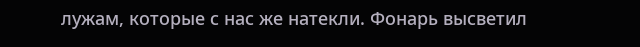лужам, которые с нас же натекли. Фонарь высветил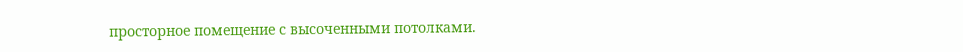просторное помещение с высоченными потолками.